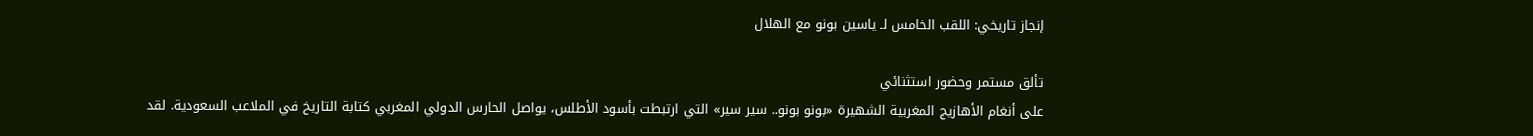إنجاز تاريخي: اللقب الخامس لـ ياسين بونو مع الهلال

تألق مستمر وحضور استثنائي
على أنغام الأهازيج المغربية الشهيرة «بونو بونو.. سير سير» التي ارتبطت بأسود الأطلس، يواصل الحارس الدولي المغربي كتابة التاريخ في الملاعب السعودية. لقد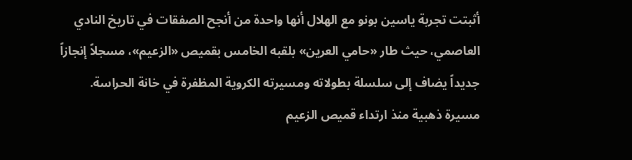أثبتت تجربة ياسين بونو مع الهلال أنها واحدة من أنجح الصفقات في تاريخ النادي العاصمي، حيث طار «حامي العرين» بلقبه الخامس بقميص «الزعيم»، مسجلاً إنجازاً جديداً يضاف إلى سلسلة بطولاته ومسيرته الكروية المظفرة في خانة الحراسة.
مسيرة ذهبية منذ ارتداء قميص الزعيم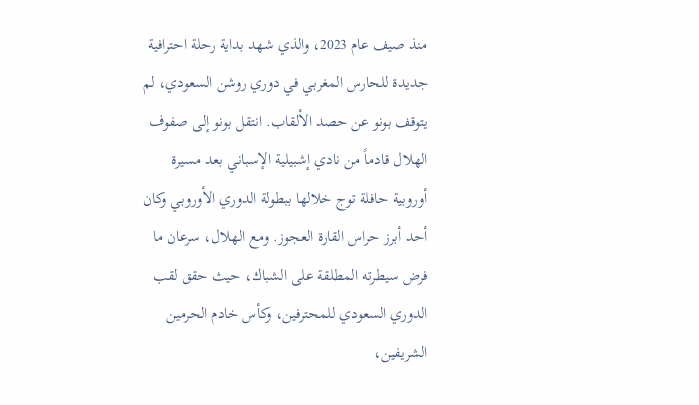منذ صيف عام 2023، والذي شهد بداية رحلة احترافية جديدة للحارس المغربي في دوري روشن السعودي، لم يتوقف بونو عن حصد الألقاب. انتقل بونو إلى صفوف الهلال قادماً من نادي إشبيلية الإسباني بعد مسيرة أوروبية حافلة توج خلالها ببطولة الدوري الأوروبي وكان أحد أبرز حراس القارة العجوز. ومع الهلال، سرعان ما فرض سيطرته المطلقة على الشباك، حيث حقق لقب الدوري السعودي للمحترفين، وكأس خادم الحرمين الشريفين،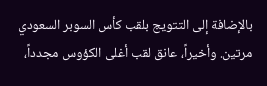بالإضافة إلى التتويج بلقب كأس السوبر السعودي مرتين. وأخيراً، عانق لقب أغلى الكؤوس مجدداً،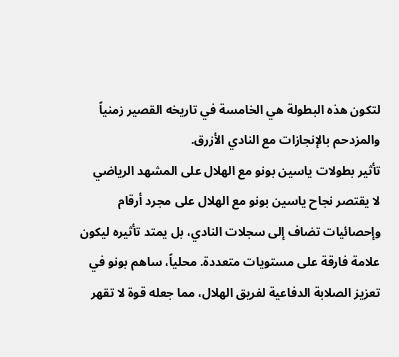لتكون هذه البطولة هي الخامسة في تاريخه القصير زمنياً والمزدحم بالإنجازات مع النادي الأزرق.
تأثير بطولات ياسين بونو مع الهلال على المشهد الرياضي
لا يقتصر نجاح ياسين بونو مع الهلال على مجرد أرقام وإحصائيات تضاف إلى سجلات النادي، بل يمتد تأثيره ليكون علامة فارقة على مستويات متعددة. محلياً، ساهم بونو في تعزيز الصلابة الدفاعية لفريق الهلال، مما جعله قوة لا تقهر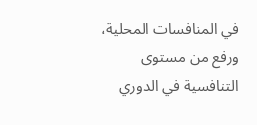في المنافسات المحلية، ورفع من مستوى التنافسية في الدوري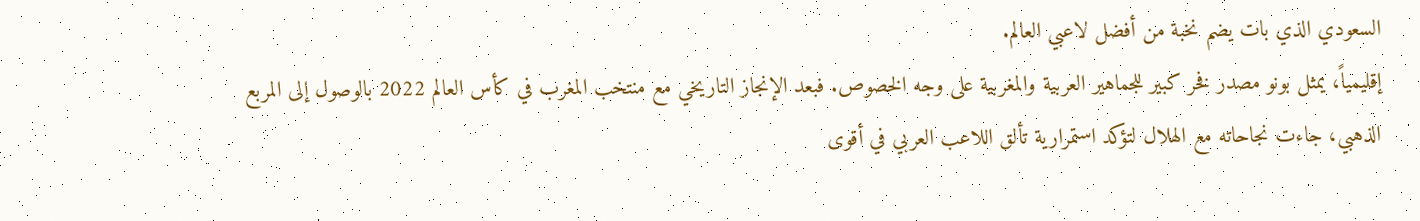السعودي الذي بات يضم نخبة من أفضل لاعبي العالم.
إقليمياً، يمثل بونو مصدر فخر كبير للجماهير العربية والمغربية على وجه الخصوص. فبعد الإنجاز التاريخي مع منتخب المغرب في كأس العالم 2022 بالوصول إلى المربع الذهبي، جاءت نجاحاته مع الهلال لتؤكد استمرارية تألق اللاعب العربي في أقوى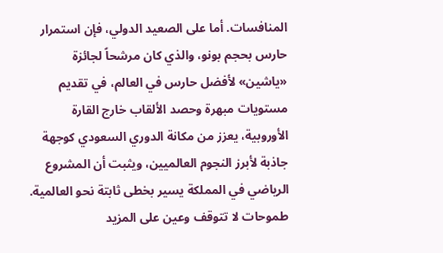المنافسات. أما على الصعيد الدولي، فإن استمرار حارس بحجم بونو، والذي كان مرشحاً لجائزة «ياشين» لأفضل حارس في العالم، في تقديم مستويات مبهرة وحصد الألقاب خارج القارة الأوروبية، يعزز من مكانة الدوري السعودي كوجهة جاذبة لأبرز النجوم العالميين، ويثبت أن المشروع الرياضي في المملكة يسير بخطى ثابتة نحو العالمية.
طموحات لا تتوقف وعين على المزيد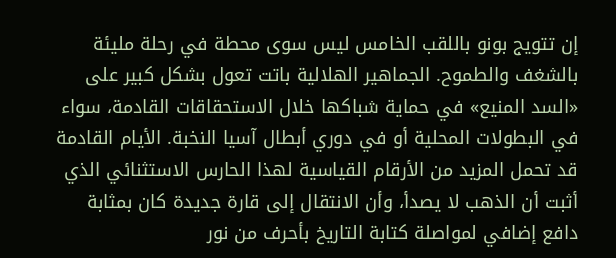إن تتويج بونو باللقب الخامس ليس سوى محطة في رحلة مليئة بالشغف والطموح. الجماهير الهلالية باتت تعول بشكل كبير على «السد المنيع» في حماية شباكها خلال الاستحقاقات القادمة، سواء في البطولات المحلية أو في دوري أبطال آسيا النخبة. الأيام القادمة قد تحمل المزيد من الأرقام القياسية لهذا الحارس الاستثنائي الذي أثبت أن الذهب لا يصدأ، وأن الانتقال إلى قارة جديدة كان بمثابة دافع إضافي لمواصلة كتابة التاريخ بأحرف من نور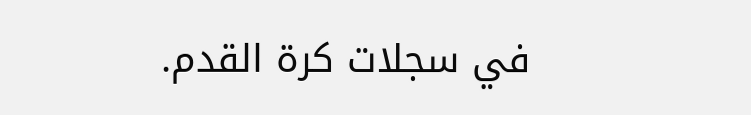في سجلات كرة القدم.